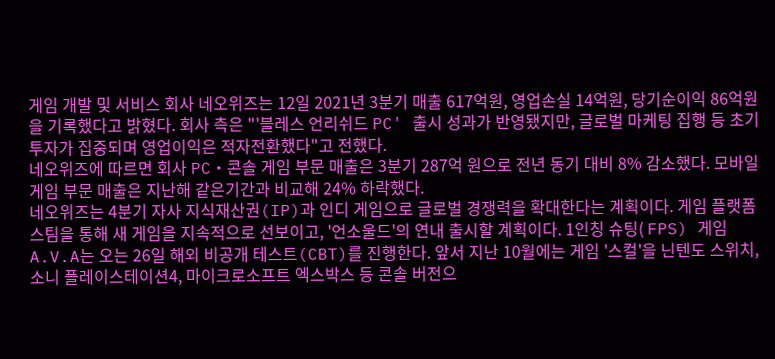게임 개발 및 서비스 회사 네오위즈는 12일 2021년 3분기 매출 617억원, 영업손실 14억원, 당기순이익 86억원을 기록했다고 밝혔다. 회사 측은 "'블레스 언리쉬드 PC' 출시 성과가 반영됐지만, 글로벌 마케팅 집행 등 초기 투자가 집중되며 영업이익은 적자전환했다"고 전했다.
네오위즈에 따르면 회사 PC・콘솔 게임 부문 매출은 3분기 287억 원으로 전년 동기 대비 8% 감소했다. 모바일 게임 부문 매출은 지난해 같은기간과 비교해 24% 하락했다.
네오위즈는 4분기 자사 지식재산권(IP)과 인디 게임으로 글로벌 경쟁력을 확대한다는 계획이다. 게임 플랫폼 스팀을 통해 새 게임을 지속적으로 선보이고, '언소울드'의 연내 출시할 계획이다. 1인칭 슈팅( FPS) 게임 A.V.A는 오는 26일 해외 비공개 테스트(CBT)를 진행한다. 앞서 지난 10월에는 게임 '스컬'을 닌텐도 스위치, 소니 플레이스테이션4, 마이크로소프트 엑스박스 등 콘솔 버전으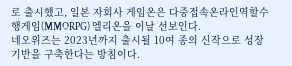로 출시했고, 일본 자회사 게임온은 다중접속온라인역할수행게임(MMORPG) 엘리온을 이날 선보인다.
네오위즈는 2023년까지 출시될 10여 종의 신작으로 성장 기반을 구축한다는 방침이다.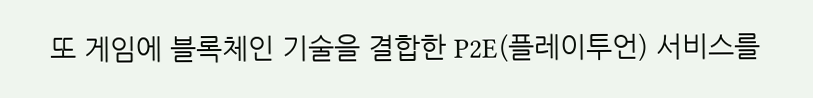또 게임에 블록체인 기술을 결합한 P2E(플레이투언) 서비스를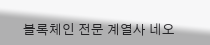블록체인 전문 계열사 네오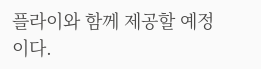플라이와 함께 제공할 예정이다.